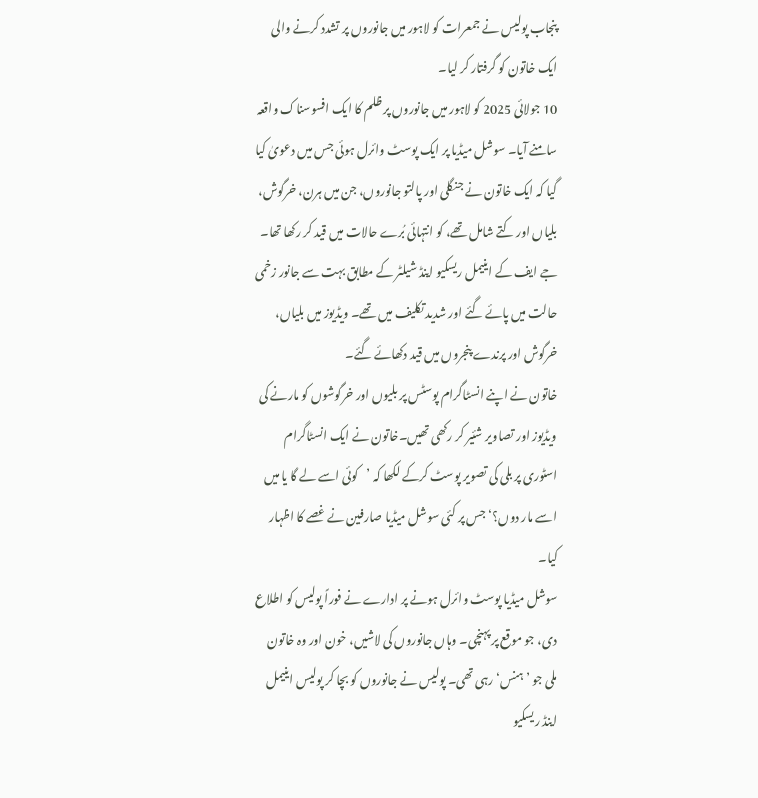پنجاب پولیس نے جمعرات کو لاہور میں جانوروں پر تشدد کرنے والی ایک خاتون کو گرفتار کر لیا۔
10 جولائی 2025 کو لاہور میں جانوروں پر ظلم کا ایک افسوسناک واقعہ سامنے آیا۔ سوشل میڈیا پر ایک پوسٹ وائرل ہوئی جس میں دعویٰ کیا گیا کہ ایک خاتون نے جنگلی اور پالتو جانوروں، جن میں ہرن، خرگوش، بلیاں اور کتے شامل تھے، کو انتہائی بُرے حالات میں قید کر رکھا تھا۔
جے ایف کے اینیمل ریسکیو اینڈ شیلٹر کے مطابق بہت سے جانور زخمی حالت میں پائے گئے اور شدید تکلیف میں تھے۔ ویڈیوز میں بلیاں، خرگوش اور پرندے پنجروں میں قید دکھائے گئے۔
خاتون نے اپنے انسٹاگرام پوسٹس پر بلیوں اور خرگوشوں کو مارنے کی ویڈیوز اور تصاویر شئیر کر رکھی تھیں۔خاتون نے ایک انسٹاگرام اسٹوری پر بلی کی تصویر پوسٹ کرکے لکھا کہ ’کوئی اسے لے گا یا میں اسے مار دوں؟‘ جس پر کئی سوشل میڈیا صارفین نے غصے کا اظہار کیا۔
سوشل میڈیا پوسٹ وائرل ہونے پر ادارے نے فوراً پولیس کو اطلاع دی، جو موقع پر پہنچی۔ وہاں جانوروں کی لاشیں، خون اور وہ خاتون ملی جو ’ہنس‘ رہی تھی۔ پولیس نے جانوروں کو بچا کر پولیس اینیمل اینڈ ریسکیو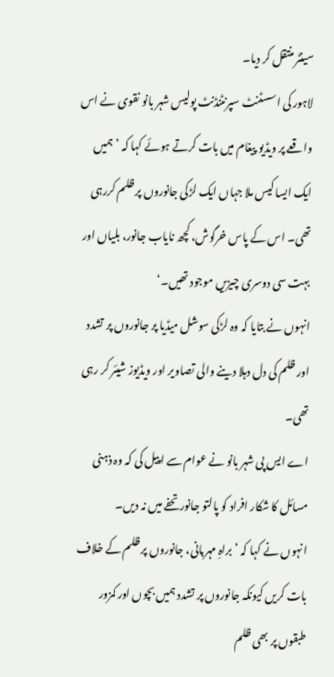سینٹر منتقل کر دیا۔
لاہور کی اسسٹنٹ سپرنٹنڈنٹ پولیس شہر بانو نقوی نے اس واقعے پر ویڈیو پیغام میں بات کرتے ہوئے کہا کہ ’ہمیں ایک ایسا کیس ملا جہاں ایک لڑکی جانوروں پر ظلم کررہی تھی۔ اس کے پاس خرگوش، کچھ نایاب جانور، بلیاں اور بہت سی دوسری چیزیں موجود تھیں۔‘
انہوں نے بتایا کہ وہ لڑکی سوشل میڈیا پر جانوروں پر تشدد اور ظلم کی دل دہلا دینے والی تصاویر اور ویڈیوز شیئر کر رہی تھی۔
اے ایس پی شہر بانو نے عوام سے اپیل کی کہ وہ ذہنی مسائل کا شکار افراد کو پالتو جانور تحفے میں نہ دیں۔
انہوں نے کہا کہ ’براہِ مہربانی، جانوروں پر ظلم کے خلاف بات کریں کیونکہ جانوروں پر تشدد ہمیں بچوں اور کمزور طبقوں پر بھی ظلم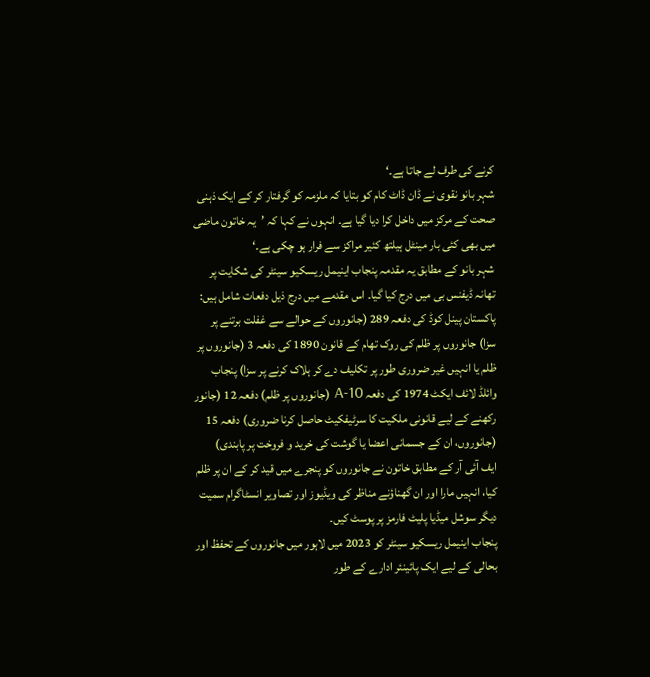کرنے کی طرف لے جاتا ہے۔‘
شہر بانو نقوی نے ڈان ڈاٹ کام کو بتایا کہ ملزمہ کو گرفتار کر کے ایک ذہنی صحت کے مرکز میں داخل کرا دیا گیا ہے۔ انہوں نے کہا کہ ’یہ خاتون ماضی میں بھی کئی بار مینٹل ہیلتھ کئیر مراکز سے فرار ہو چکی ہے۔‘
شہر بانو کے مطابق یہ مقدمہ پنجاب اینیمل ریسکیو سینٹر کی شکایت پر تھانہ ڈیفنس بی میں درج کیا گیا۔ اس مقدمے میں درج ذیل دفعات شامل ہیں:
پاکستان پینل کوڈ کی دفعہ 289 (جانوروں کے حوالے سے غفلت برتنے پر سزا) جانوروں پر ظلم کی روک تھام کے قانون 1890 کی دفعہ 3 (جانوروں پر ظلم یا انہیں غیر ضروری طور پر تکلیف دے کر ہلاک کرنے پر سزا) پنجاب وائلڈ لائف ایکٹ 1974 کی دفعہ 10-A (جانوروں پر ظلم) دفعہ 12 (جانور رکھنے کے لیے قانونی ملکیت کا سرٹیفکیٹ حاصل کرنا ضروری) دفعہ 15 (جانوروں، ان کے جسمانی اعضا یا گوشت کی خرید و فروخت پر پابندی)
ایف آئی آر کے مطابق خاتون نے جانوروں کو پنجرے میں قید کر کے ان پر ظلم کیا، انہیں مارا اور ان گھناؤنے مناظر کی ویڈیوز اور تصاویر انسٹاگرام سمیت دیگر سوشل میڈیا پلیٹ فارمز پر پوسٹ کیں۔
پنجاب اینیمل ریسکیو سینٹر کو 2023 میں لاہور میں جانوروں کے تحفظ اور بحالی کے لیے ایک پائینئر ادارے کے طور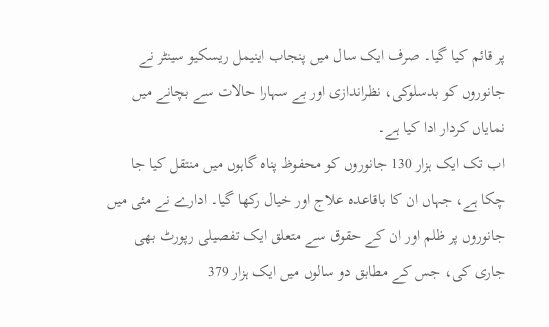پر قائم کیا گیا۔ صرف ایک سال میں پنجاب اینیمل ریسکیو سینٹر نے جانوروں کو بدسلوکی، نظراندازی اور بے سہارا حالات سے بچانے میں نمایاں کردار ادا کیا ہے۔
اب تک ایک ہزار 130 جانوروں کو محفوظ پناہ گاہوں میں منتقل کیا جا چکا ہے، جہاں ان کا باقاعدہ علاج اور خیال رکھا گیا۔ ادارے نے مئی میں جانوروں پر ظلم اور ان کے حقوق سے متعلق ایک تفصیلی رپورٹ بھی جاری کی، جس کے مطابق دو سالوں میں ایک ہزار 379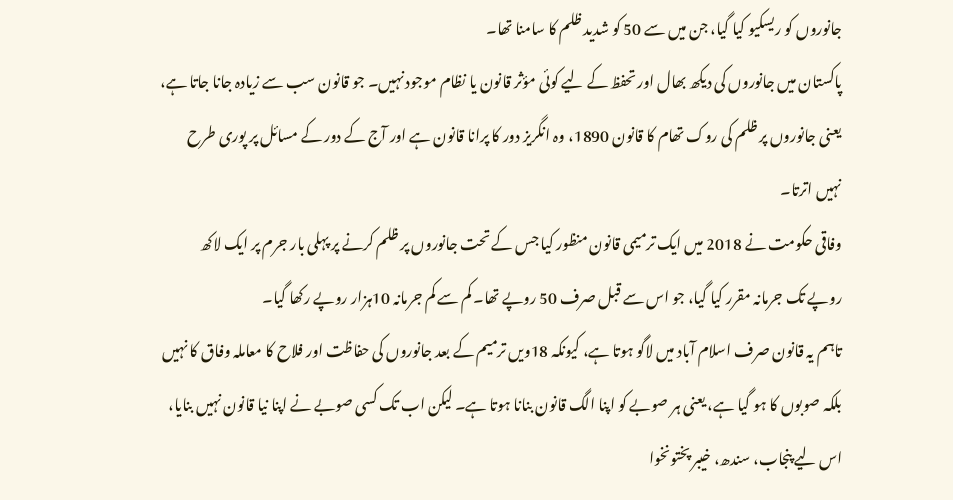جانوروں کو ریسکیو کیا گیا، جن میں سے 50 کو شدید ظلم کا سامنا تھا۔
پاکستان میں جانوروں کی دیکھ بھال اور تحفظ کے لیے کوئی مؤثر قانون یا نظام موجود نہیں۔ جو قانون سب سے زیادہ جانا جاتا ہے، یعنی جانوروں پر ظلم کی روک تھام کا قانون 1890، وہ انگریز دور کا پرانا قانون ہے اور آج کے دور کے مسائل پر پوری طرح نہیں اترتا۔
وفاقی حکومت نے 2018 میں ایک ترمیمی قانون منظور کیا جس کے تحت جانوروں پر ظلم کرنے پر پہلی بار جرم پر ایک لاکھ روپے تک جرمانہ مقرر کیا گیا، جو اس سے قبل صرف 50 روپے تھا۔ کم سے کم جرمانہ 10ہزار روپے رکھا گیا۔
تاہم یہ قانون صرف اسلام آباد میں لاگو ہوتا ہے، کیونکہ 18ویں ترمیم کے بعد جانوروں کی حفاظت اور فلاح کا معاملہ وفاق کا نہیں بلکہ صوبوں کا ہو گیا ہے، یعنی ہر صوبے کو اپنا الگ قانون بنانا ہوتا ہے۔ لیکن اب تک کسی صوبے نے اپنا نیا قانون نہیں بنایا، اس لیے پنجاب، سندھ، خیبر پختونخوا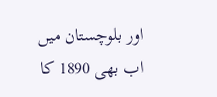اور بلوچستان میں اب بھی 1890 کا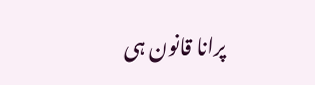پرانا قانون ہی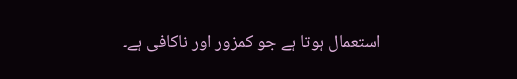استعمال ہوتا ہے جو کمزور اور ناکافی ہے۔